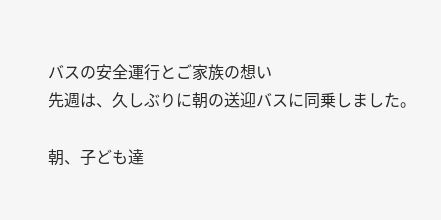バスの安全運行とご家族の想い
先週は、久しぶりに朝の送迎バスに同乗しました。

朝、子ども達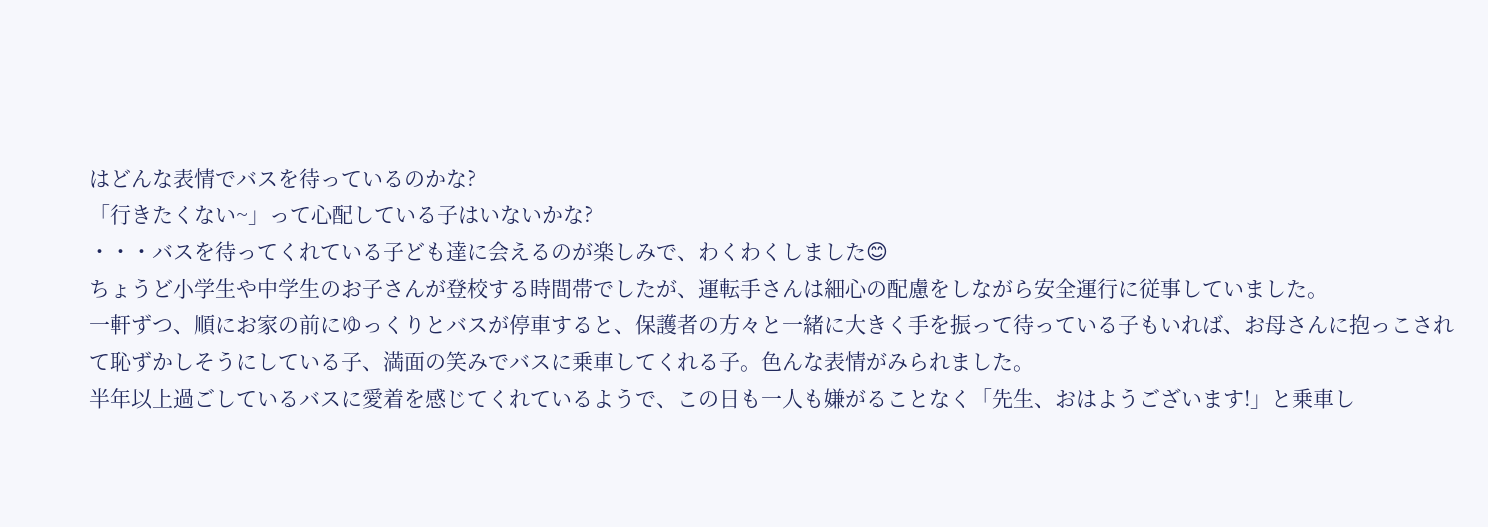はどんな表情でバスを待っているのかな?
「行きたくない~」って心配している子はいないかな?
・・・バスを待ってくれている子ども達に会えるのが楽しみで、わくわくしました😊
ちょうど小学生や中学生のお子さんが登校する時間帯でしたが、運転手さんは細心の配慮をしながら安全運行に従事していました。
一軒ずつ、順にお家の前にゆっくりとバスが停車すると、保護者の方々と一緒に大きく手を振って待っている子もいれば、お母さんに抱っこされて恥ずかしそうにしている子、満面の笑みでバスに乗車してくれる子。色んな表情がみられました。
半年以上過ごしているバスに愛着を感じてくれているようで、この日も一人も嫌がることなく「先生、おはようございます!」と乗車し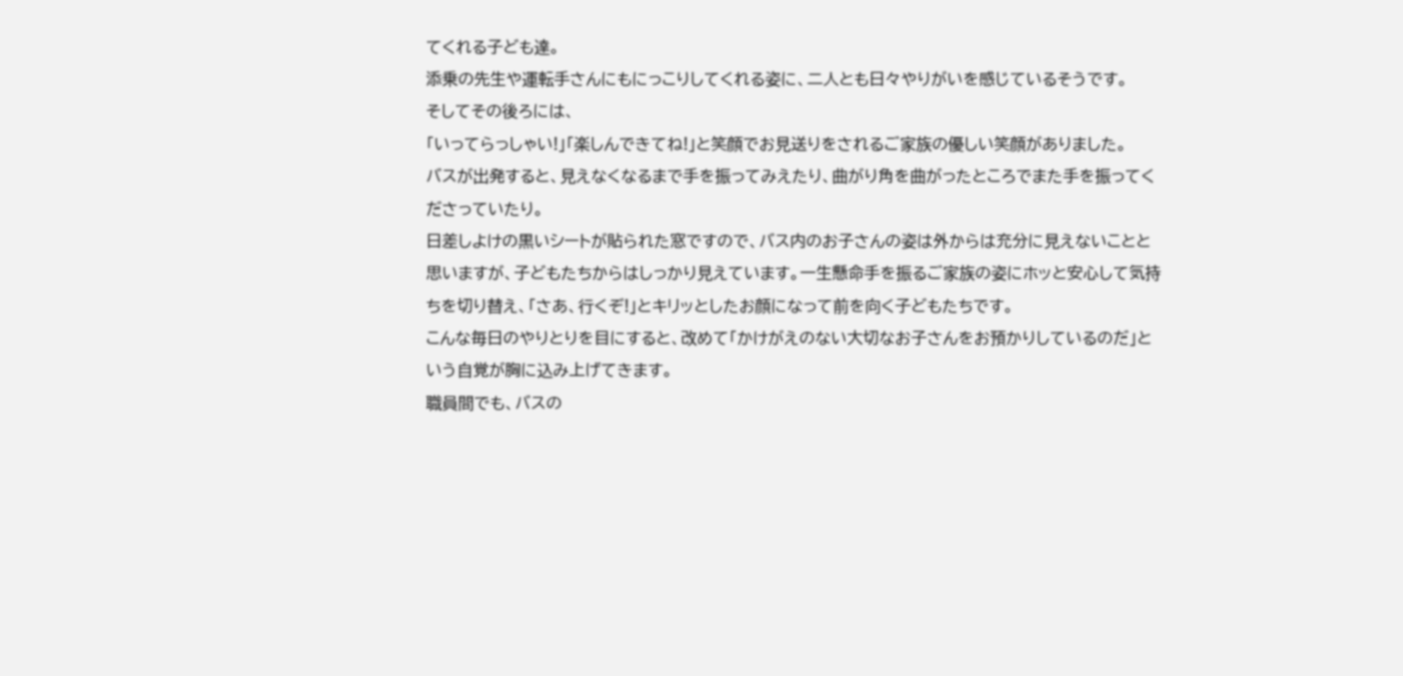てくれる子ども達。
添乗の先生や運転手さんにもにっこりしてくれる姿に、二人とも日々やりがいを感じているそうです。
そしてその後ろには、
「いってらっしゃい!」「楽しんできてね!」と笑顔でお見送りをされるご家族の優しい笑顔がありました。
バスが出発すると、見えなくなるまで手を振ってみえたり、曲がり角を曲がったところでまた手を振ってくださっていたり。
日差しよけの黒いシートが貼られた窓ですので、バス内のお子さんの姿は外からは充分に見えないことと思いますが、子どもたちからはしっかり見えています。一生懸命手を振るご家族の姿にホッと安心して気持ちを切り替え、「さあ、行くぞ!」とキリッとしたお顔になって前を向く子どもたちです。
こんな毎日のやりとりを目にすると、改めて「かけがえのない大切なお子さんをお預かりしているのだ」という自覚が胸に込み上げてきます。
職員間でも、バスの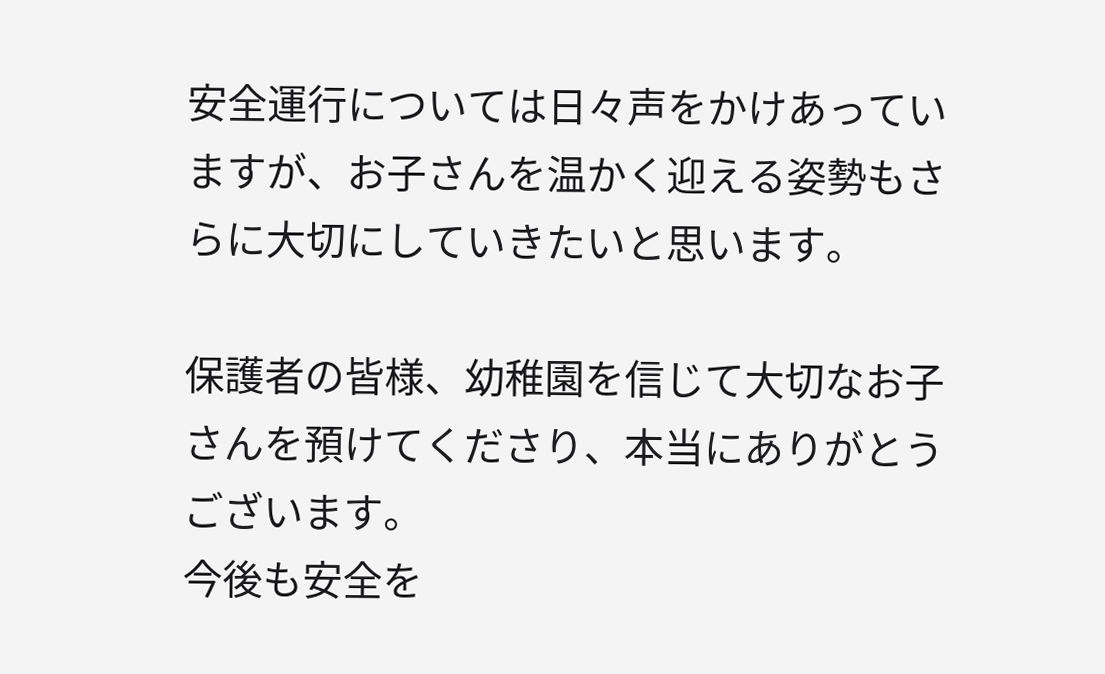安全運行については日々声をかけあっていますが、お子さんを温かく迎える姿勢もさらに大切にしていきたいと思います。

保護者の皆様、幼稚園を信じて大切なお子さんを預けてくださり、本当にありがとうございます。
今後も安全を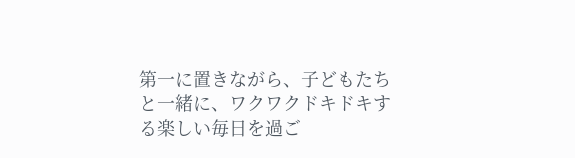第一に置きながら、子どもたちと一緒に、ワクワクドキドキする楽しい毎日を過ご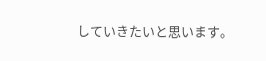していきたいと思います。